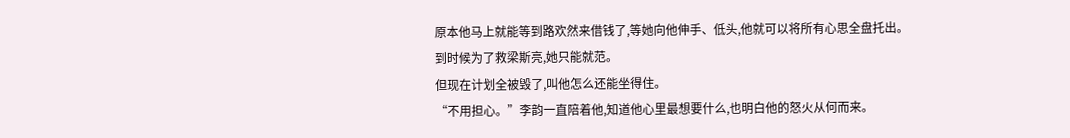原本他马上就能等到路欢然来借钱了,等她向他伸手、低头,他就可以将所有心思全盘托出。
到时候为了救梁斯亮,她只能就范。
但现在计划全被毁了,叫他怎么还能坐得住。
“不用担心。”李韵一直陪着他,知道他心里最想要什么,也明白他的怒火从何而来。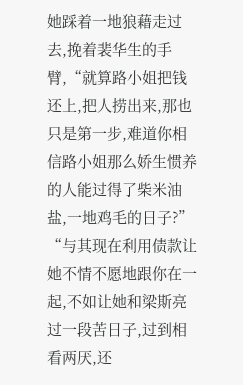她踩着一地狼藉走过去,挽着裴华生的手臂,“就算路小姐把钱还上,把人捞出来,那也只是第一步,难道你相信路小姐那么娇生惯养的人能过得了柴米油盐,一地鸡毛的日子?”
“与其现在利用债款让她不情不愿地跟你在一起,不如让她和梁斯亮过一段苦日子,过到相看两厌,还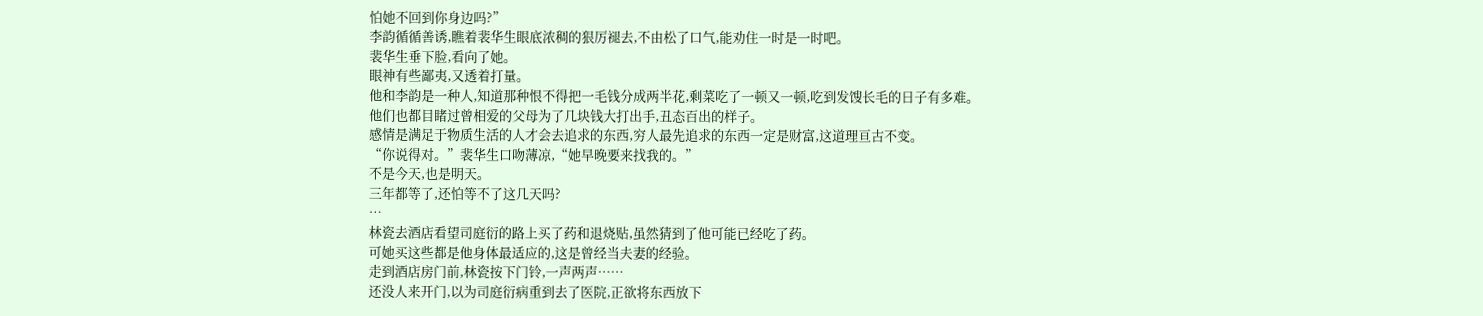怕她不回到你身边吗?”
李韵循循善诱,瞧着裴华生眼底浓稠的狠厉褪去,不由松了口气,能劝住一时是一时吧。
裴华生垂下脸,看向了她。
眼神有些鄙夷,又透着打量。
他和李韵是一种人,知道那种恨不得把一毛钱分成两半花,剩菜吃了一顿又一顿,吃到发馊长毛的日子有多难。
他们也都目睹过曾相爱的父母为了几块钱大打出手,丑态百出的样子。
感情是满足于物质生活的人才会去追求的东西,穷人最先追求的东西一定是财富,这道理亘古不变。
“你说得对。”裴华生口吻薄凉,“她早晚要来找我的。”
不是今天,也是明天。
三年都等了,还怕等不了这几天吗?
…
林瓷去酒店看望司庭衍的路上买了药和退烧贴,虽然猜到了他可能已经吃了药。
可她买这些都是他身体最适应的,这是曾经当夫妻的经验。
走到酒店房门前,林瓷按下门铃,一声两声……
还没人来开门,以为司庭衍病重到去了医院,正欲将东西放下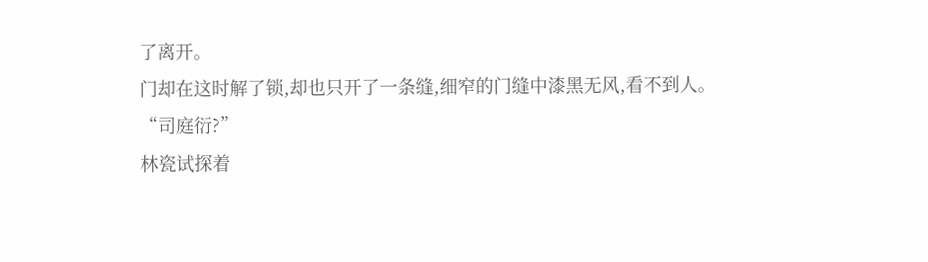了离开。
门却在这时解了锁,却也只开了一条缝,细窄的门缝中漆黑无风,看不到人。
“司庭衍?”
林瓷试探着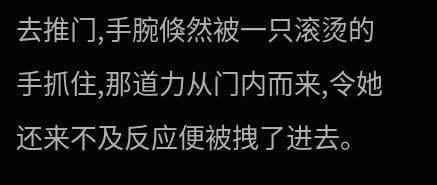去推门,手腕倏然被一只滚烫的手抓住,那道力从门内而来,令她还来不及反应便被拽了进去。